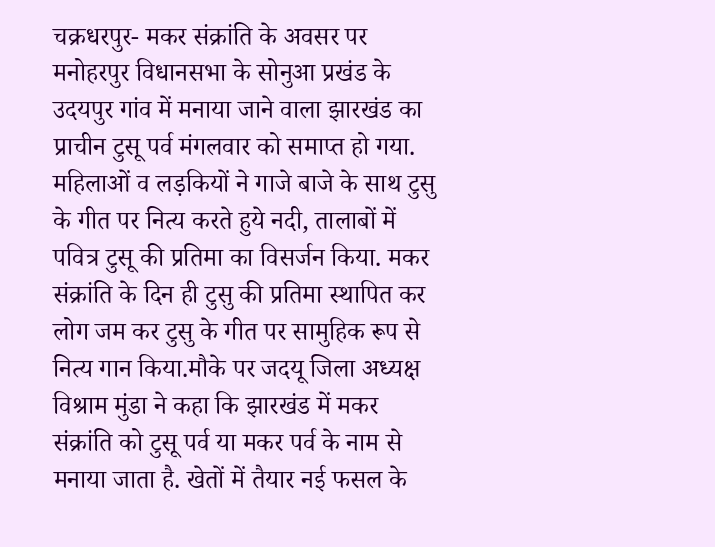चक्रधरपुर- मकर संक्रांति के अवसर पर मनोहरपुर विधानसभा के सोनुआ प्रखंड के उदयपुर गांव में मनाया जाने वाला झारखंड का प्राचीन टुसू पर्व मंगलवार को समाप्त हो गया. महिलाओं व लड़कियों ने गाजे बाजे के साथ टुसु के गीत पर नित्य करते हुये नदी, तालाबों में पवित्र टुसू की प्रतिमा का विसर्जन किया. मकर संक्रांति के दिन ही टुसु की प्रतिमा स्थापित कर लोग जम कर टुसु के गीत पर सामुहिक रूप से नित्य गान किया.मौके पर जदयू जिला अध्यक्ष विश्राम मुंडा ने कहा कि झारखंड में मकर संक्रांति को टुसू पर्व या मकर पर्व के नाम से मनाया जाता है. खेतों में तैयार नई फसल के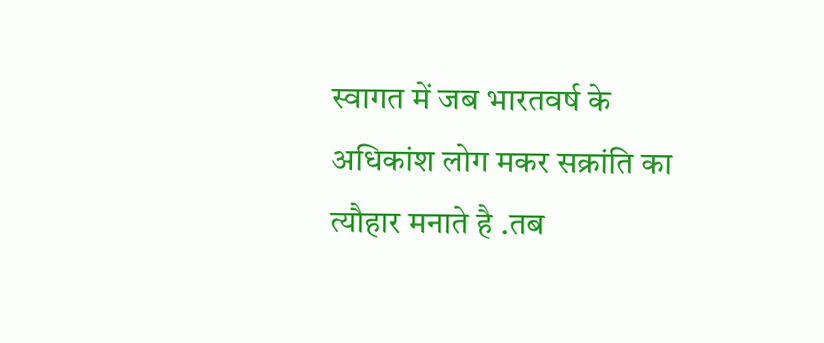स्वागत में जब भारतवर्ष के अधिकांश लोग मकर सक्रांति का त्यौहार मनाते है .तब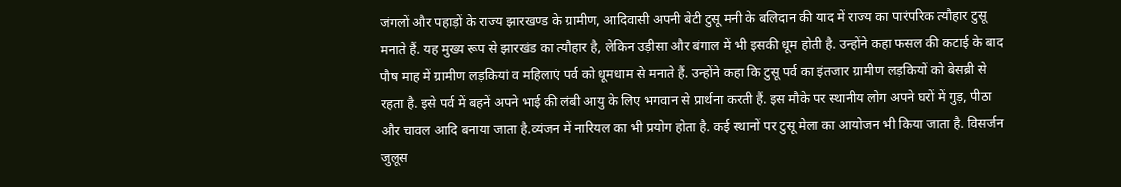जंगलों और पहाड़ों के राज्य झारखण्ड के ग्रामीण, आदिवासी अपनी बेटी टुसू मनी के बलिदान की याद में राज्य का पारंपरिक त्यौहार टुसू मनाते हैं. यह मुख्य रूप से झारखंड का त्यौहार है, लेकिन उड़ीसा और बंगाल में भी इसकी धूम होती है. उन्होंने कहा फसल की कटाई के बाद पौष माह में ग्रामीण लड़कियां व महिलाएं पर्व को धूमधाम से मनाते हैं. उन्होंने कहा कि टुसू पर्व का इंतजार ग्रामीण लड़कियों को बेसब्री से रहता है. इसे पर्व में बहनें अपने भाई की लंबी आयु के लिए भगवान से प्रार्थना करती हैं. इस मौके पर स्थानीय लोग अपने घरों में गुड़, पीठा और चावल आदि बनाया जाता है.व्यंजन में नारियल का भी प्रयोग होता है. कई स्थानों पर टुसू मेला का आयोजन भी किया जाता है. विसर्जन जुलूस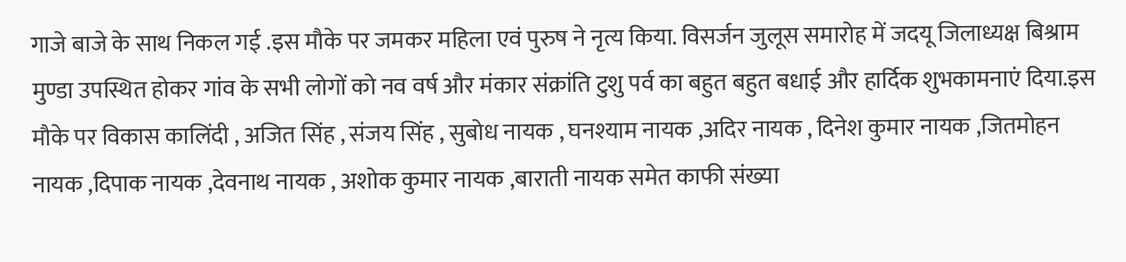गाजे बाजे के साथ निकल गई .इस मौके पर जमकर महिला एवं पुरुष ने नृत्य किया. विसर्जन जुलूस समारोह में जदयू जिलाध्यक्ष बिश्राम मुण्डा उपस्थित होकर गांव के सभी लोगों को नव वर्ष और मंकार संक्रांति टुशु पर्व का बहुत बहुत बधाई और हार्दिक शुभकामनाएं दिया.इस मौके पर विकास कालिंदी , अजित सिंह , संजय सिंह , सुबोध नायक , घनश्याम नायक ,अदिर नायक , दिनेश कुमार नायक ,जितमोहन नायक ,दिपाक नायक ,देवनाथ नायक , अशोक कुमार नायक ,बाराती नायक समेत काफी संख्या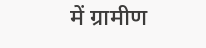में ग्रामीण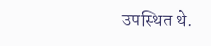उपस्थित थे.